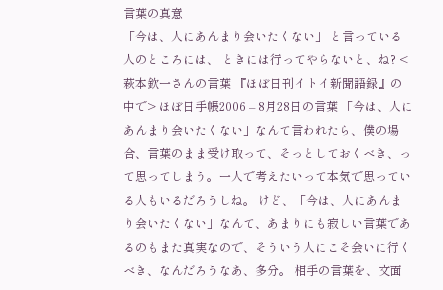言葉の真意
「今は、人にあんまり会いたくない」 と言っている人のところには、 ときには行ってやらないと、ね? <萩本欽一さんの言葉 『ほぼ日刊イトイ新聞語録』の中で> ほぼ日手帳2006 – 8月28日の言葉 「今は、人にあんまり会いたくない」なんて言われたら、僕の場合、言葉のまま受け取って、そっとしておくべき、って思ってしまう。一人で考えたいって本気で思っている人もいるだろうしね。 けど、「今は、人にあんまり会いたくない」なんて、あまりにも寂しい言葉であるのもまた真実なので、そういう人にこそ会いに行くべき、なんだろうなあ、多分。 相手の言葉を、文面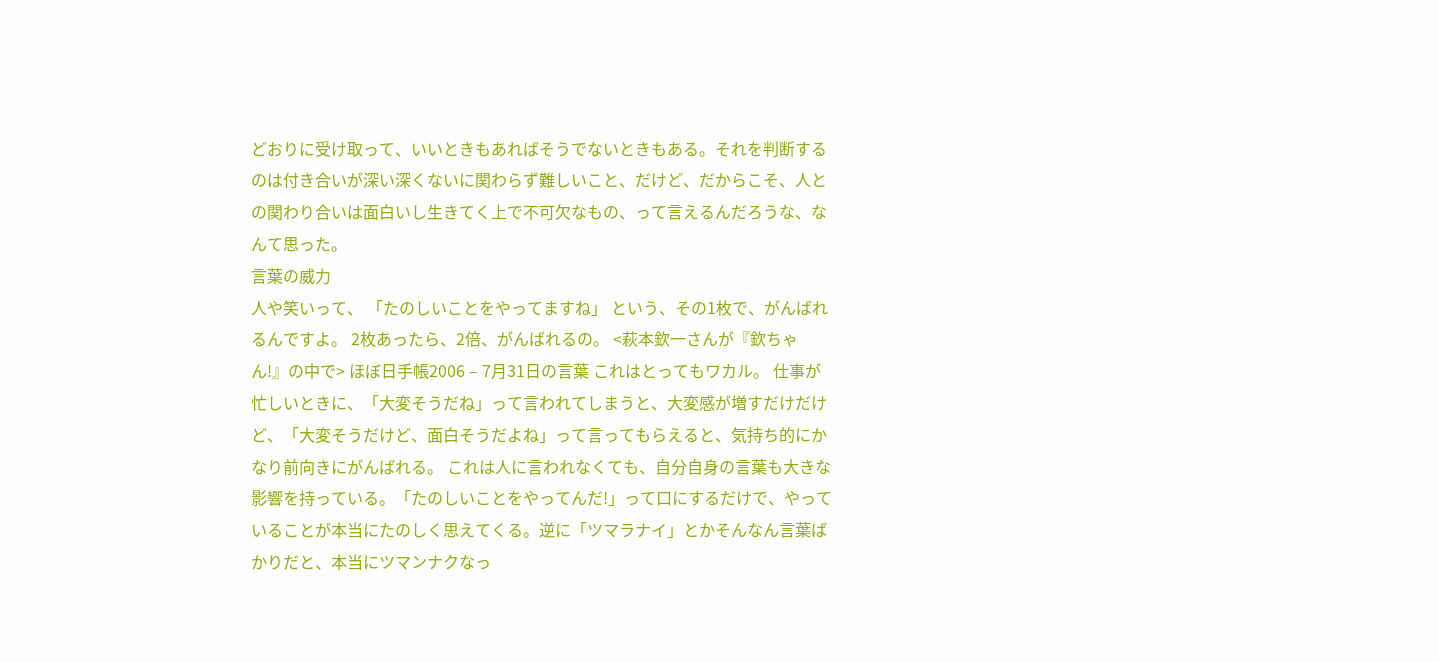どおりに受け取って、いいときもあればそうでないときもある。それを判断するのは付き合いが深い深くないに関わらず難しいこと、だけど、だからこそ、人との関わり合いは面白いし生きてく上で不可欠なもの、って言えるんだろうな、なんて思った。
言葉の威力
人や笑いって、 「たのしいことをやってますね」 という、その1枚で、がんばれるんですよ。 2枚あったら、2倍、がんばれるの。 <萩本欽一さんが『欽ちゃん!』の中で> ほぼ日手帳2006 – 7月31日の言葉 これはとってもワカル。 仕事が忙しいときに、「大変そうだね」って言われてしまうと、大変感が増すだけだけど、「大変そうだけど、面白そうだよね」って言ってもらえると、気持ち的にかなり前向きにがんばれる。 これは人に言われなくても、自分自身の言葉も大きな影響を持っている。「たのしいことをやってんだ!」って口にするだけで、やっていることが本当にたのしく思えてくる。逆に「ツマラナイ」とかそんなん言葉ばかりだと、本当にツマンナクなっ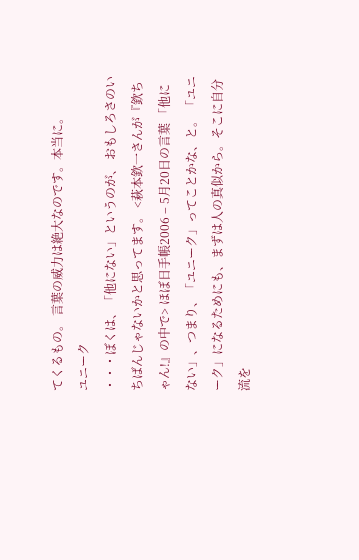てくるもの。 言葉の威力は絶大なのです。本当に。
ユニーク
・・・ぼくは、「他にない」というのが、 おもしろさのいちばんじゃないかと思ってます。 <萩本欽一さんが『欽ちゃん!』の中で> ほぼ日手帳2006 – 5月20日の言葉 「他にない」、つまり、「ユニーク」ってことかな、と。 「ユニーク」になるためにも、まずは人の真似から。そこに自分流を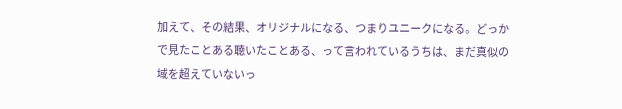加えて、その結果、オリジナルになる、つまりユニークになる。どっかで見たことある聴いたことある、って言われているうちは、まだ真似の域を超えていないっ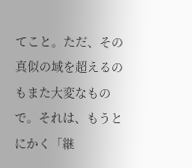てこと。ただ、その真似の域を超えるのもまた大変なもので。それは、もうとにかく「継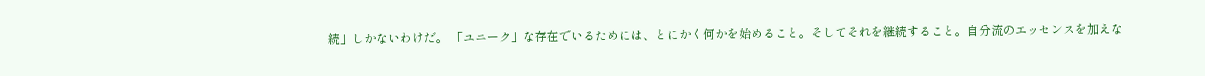続」しかないわけだ。 「ユニーク」な存在でいるためには、とにかく何かを始めること。そしてそれを継続すること。自分流のエッセンスを加えな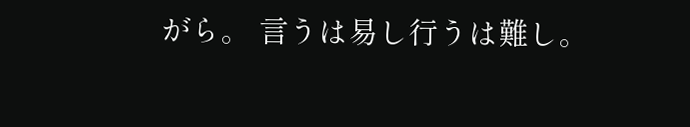がら。 言うは易し行うは難し。